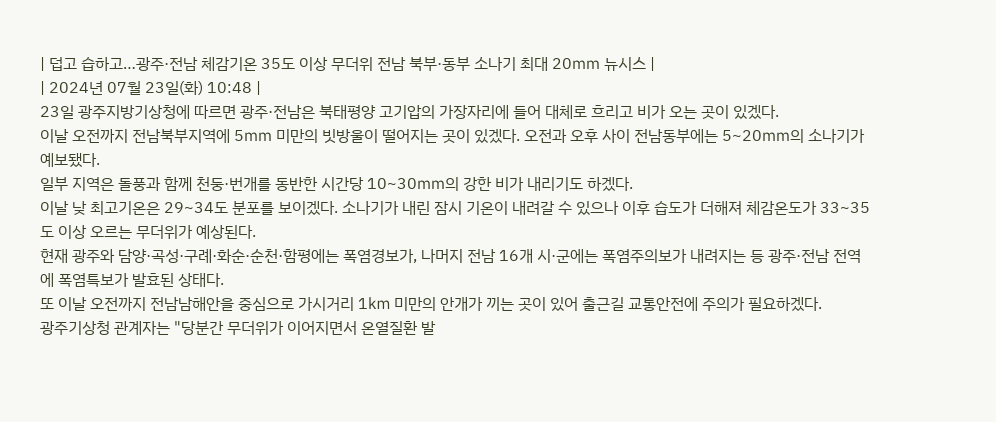| 덥고 습하고…광주·전남 체감기온 35도 이상 무더위 전남 북부·동부 소나기 최대 20㎜ 뉴시스 |
| 2024년 07월 23일(화) 10:48 |
23일 광주지방기상청에 따르면 광주·전남은 북태평양 고기압의 가장자리에 들어 대체로 흐리고 비가 오는 곳이 있겠다.
이날 오전까지 전남북부지역에 5㎜ 미만의 빗방울이 떨어지는 곳이 있겠다. 오전과 오후 사이 전남동부에는 5~20㎜의 소나기가 예보됐다.
일부 지역은 돌풍과 함께 천둥·번개를 동반한 시간당 10~30㎜의 강한 비가 내리기도 하겠다.
이날 낮 최고기온은 29~34도 분포를 보이겠다. 소나기가 내린 잠시 기온이 내려갈 수 있으나 이후 습도가 더해져 체감온도가 33~35도 이상 오르는 무더위가 예상된다.
현재 광주와 담양·곡성·구례·화순·순천·함평에는 폭염경보가, 나머지 전남 16개 시·군에는 폭염주의보가 내려지는 등 광주·전남 전역에 폭염특보가 발효된 상태다.
또 이날 오전까지 전남남해안을 중심으로 가시거리 1㎞ 미만의 안개가 끼는 곳이 있어 출근길 교통안전에 주의가 필요하겠다.
광주기상청 관계자는 "당분간 무더위가 이어지면서 온열질환 발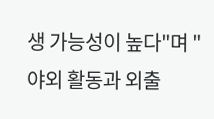생 가능성이 높다"며 "야외 활동과 외출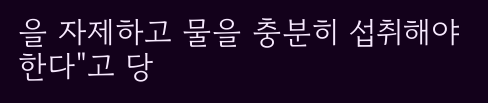을 자제하고 물을 충분히 섭취해야 한다"고 당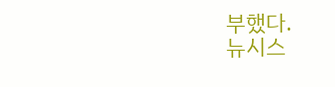부했다.
뉴시스